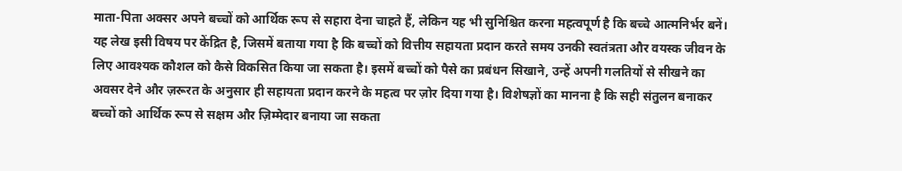माता-पिता अक्सर अपने बच्चों को आर्थिक रूप से सहारा देना चाहते हैं, लेकिन यह भी सुनिश्चित करना महत्वपूर्ण है कि बच्चे आत्मनिर्भर बनें। यह लेख इसी विषय पर केंद्रित है, जिसमें बताया गया है कि बच्चों को वित्तीय सहायता प्रदान करते समय उनकी स्वतंत्रता और वयस्क जीवन के लिए आवश्यक कौशल को कैसे विकसित किया जा सकता है। इसमें बच्चों को पैसे का प्रबंधन सिखाने, उन्हें अपनी गलतियों से सीखने का अवसर देने और ज़रूरत के अनुसार ही सहायता प्रदान करने के महत्व पर ज़ोर दिया गया है। विशेषज्ञों का मानना है कि सही संतुलन बनाकर बच्चों को आर्थिक रूप से सक्षम और ज़िम्मेदार बनाया जा सकता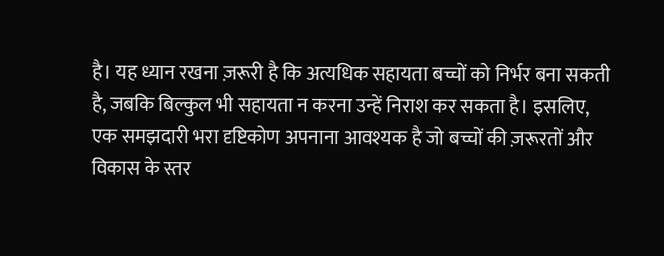है। यह ध्यान रखना ज़रूरी है कि अत्यधिक सहायता बच्चों को निर्भर बना सकती है, जबकि बिल्कुल भी सहायता न करना उन्हें निराश कर सकता है। इसलिए, एक समझदारी भरा दृष्टिकोण अपनाना आवश्यक है जो बच्चों की ज़रूरतों और विकास के स्तर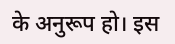के अनुरूप हो। इस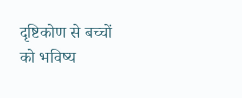दृष्टिकोण से बच्चों को भविष्य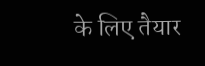के लिए तैयार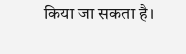किया जा सकता है।